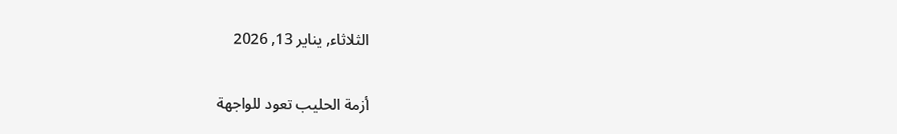الثلاثاء, يناير 13, 2026

أزمة الحليب تعود للواجهة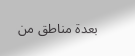بعدة مناطق من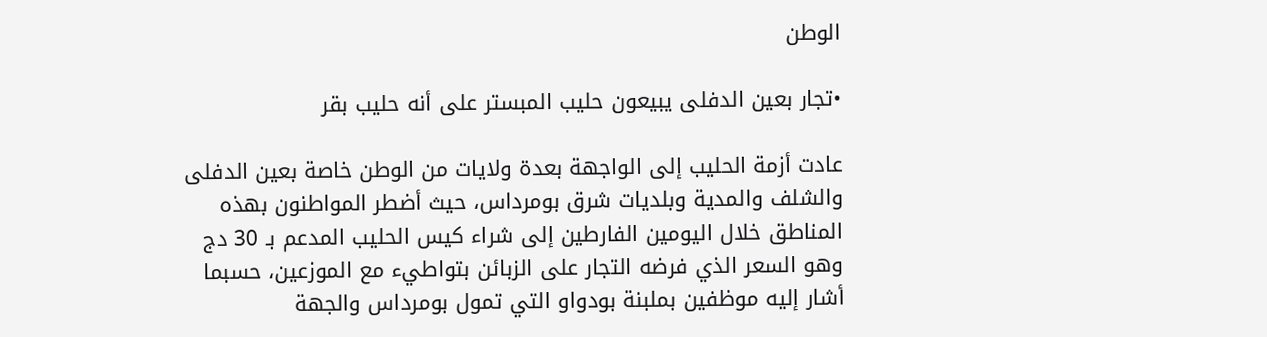الوطن

•تجار بعين الدفلى يبيعون حليب المبستر على أنه حليب بقر

عادت أزمة الحليب إلى الواجهة بعدة ولايات من الوطن خاصة بعين الدفلى والشلف والمدية وبلديات شرق بومرداس، حيث أضطر المواطنون بهذه المناطق خلال اليومين الفارطين إلى شراء كيس الحليب المدعم بـ 30 دج وهو السعر الذي فرضه التجار على الزبائن بتواطيء مع الموزعين، حسبما أشار إليه موظفين بملبنة بودواو التي تمول بومرداس والجهة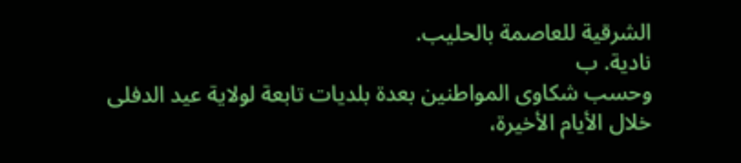الشرقية للعاصمة بالحليب.
نادية. ب
وحسب شكاوى المواطنين بعدة بلديات تابعة لولاية عيد الدفلى خلال الأيام الأخيرة،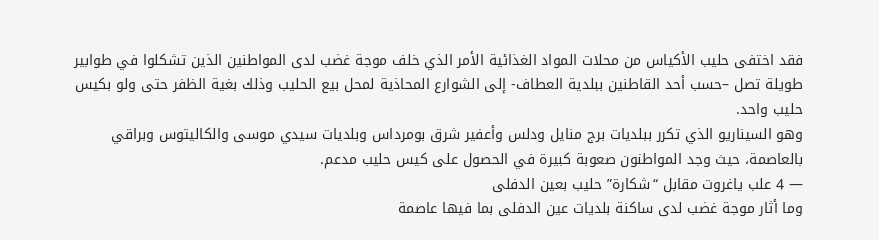فقد اختفى حليب الأكياس من محلات المواد الغذائية الأمر الذي خلف موجة غضب لدى المواطنين الذين تشكلوا في طوابير طويلة تصل –حسب أحد القاطنين ببلدية العطاف- إلى الشوارع المحاذية لمحل بيع الحليب وذلك بغية الظفر حتى ولو بكيس حليب واحد.
وهو السيناريو الذي تكرر ببلديات برج منايل ودلس وأعفير شرق بومرداس وبلديات سيدي موسى والكاليتوس وبراقي بالعاصمة، حيث وجد المواطنون صعوبة كبيرة في الحصول على كيس حليب مدعم.
— 4 علب ياغروت مقابل “شكارة” حليب بعين الدفلى
وما أثار موجة غضب لدى ساكنة بلديات عين الدفلى بما فيها عاصمة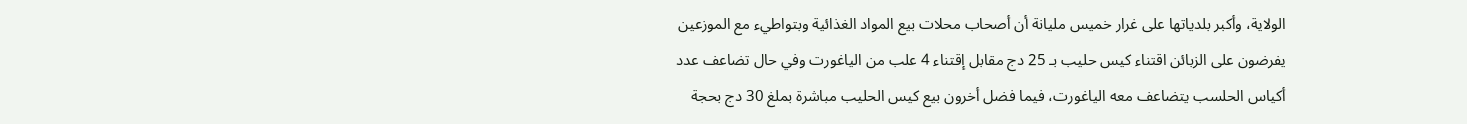الولاية، وأكبر بلدياتها على غرار خميس مليانة أن أصحاب محلات بيع المواد الغذائية وبتواطيء مع الموزعين يفرضون على الزبائن اقتناء كيس حليب بـ 25 دج مقابل إقتناء 4 علب من الياغورت وفي حال تضاعف عدد أكياس الحلسب يتضاعف معه الياغورت، فيما فضل أخرون بيع كيس الحليب مباشرة بملغ 30 دج بحجة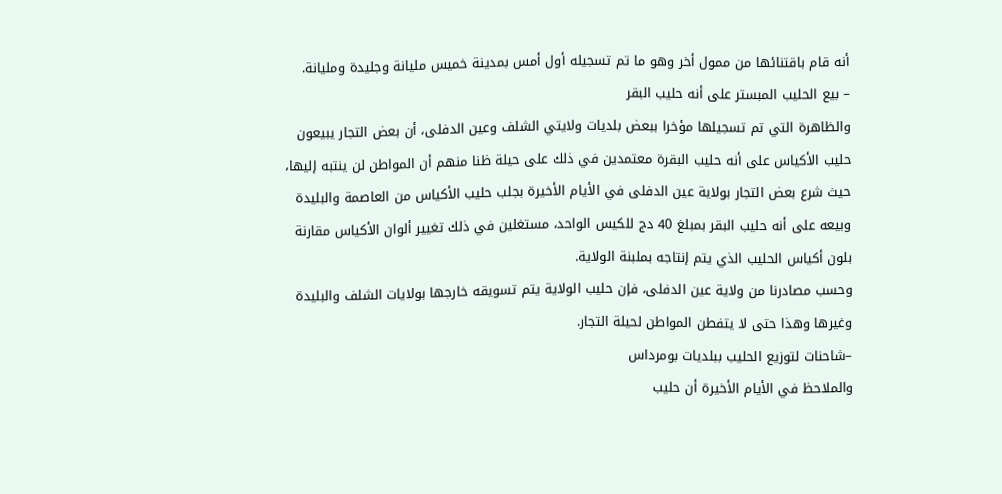أنه قام باقتنائها من ممول أخر وهو ما تم تسجيله أول أمس بمدينة خميس مليانة وجليدة ومليانة.
– بيع الحليب المبستر على أنه حليب البقر
والظاهرة التي تم تسجيلها مؤخرا ببعض بلديات ولايتي الشلف وعين الدفلى، أن بعض التجار يبيعون حليب الأكياس على أنه حليب البقرة معتمدين في ذلك على حيلة ظنا منهم أن المواطن لن ينتبه إليها، حيث شرع بعض التجار بولاية عين الدفلى في الأيام الأخيرة بجلب حليب الأكياس من العاصمة والبليدة وبيعه على أنه حليب البقر بمبلغ 40 دج للكيس الواحد، مستغلين في ذلك تغيير ألوان الأكياس مقارنة بلون أكياس الحليب الذي يتم إنتاجه بملبنة الولاية.
وحسب مصادرنا من ولاية عين الدفلى، فإن حليب الولاية يتم تسويقه خارجها بولايات الشلف والبليدة وغيرها وهذا حتى لا يتفطن المواطن لحيلة التجار.
–شاحنات لتوزيع الحليب ببلديات بومرداس
والملاحظ في الأيام الأخيرة أن حليب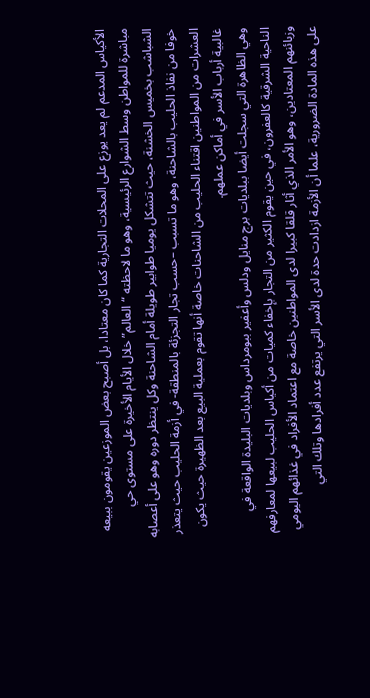الأكياس المدعم لم يعد يوزع على المحلات التجارية كما كان معتادا، بل أصبح بعض الموزعين يقومون ببيعه مباشرة للمواطن وسط الشوارع الرئيسية، وهو ما لاحظته “العالم” خلال الأيام الأخيرة على مستوى حي الشباشب بخميس الخشنة، حيث تتشكل يوميا طوابير طويلة أمام الشاحنة وكل ينتظر دوره وهو على أعصابه خوفا من نفاذ الحليب بالشاحنة، وهو ما تسبب –حسب تجار التجزئة بالمنطقة- في أزمة الحليب حيث يتعذر العشرات من المواطنين اقتناء الحليب من الشاحنات خاصة أنها تقوم بعملية البيع بعد الظهيرة حيث يكون غالبية أرباب الأسر في أماكن عملهم.
وهي الظاهرة التي سجلت أيضا ببلديات برج منايل ودلس وأعفير ببومرداس وبلديات البليدة الواقعة في الناحية الشرقية كالعفرون، في حين يقوم الكثير من التجار بإخفاء كميات من أكياس الحليب لبيعها لمعارفهم وزبائنهم المعتادين، وهو الأمر الذي أثار قلقا كبيرا لدى المواطنين خاصة مع اعتماد الأفراد في غذائهم اليومي على هذه المادة الضرورية، علما أن الأزمة ازدادت حدة لدى الأسر التي يرتفع عدد أفرادها وتلك التي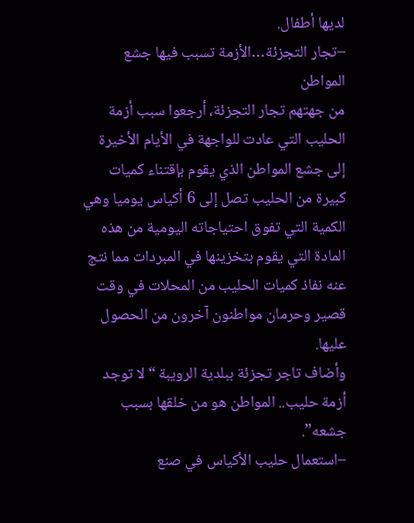لديها أطفال.
–تجار التجزئة…الأزمة تسبب فيها جشع المواطن
من جهتهم تجار التجزئة، أرجعوا سبب أزمة الحليب التي عادت للواجهة في الأيام الأخيرة إلى جشع المواطن الذي يقوم بإقتناء كميات كبيرة من الحليب تصل إلى 6 أكياس يوميا وهي الكمية التي تفوق احتياجاته اليومية من هذه المادة التي يقوم بتخزينها في المبردات مما نتج عنه نفاذ كميات الحليب من المحلات في وقت قصير وحرمان مواطنون آخرون من الحصول عليها.
وأضاف تاجر تجزئة ببلدية الرويبة “لا توجد أزمة حليب.. المواطن هو من خلقها بسبب جشعه”.
–استعمال حليب الأكياس في صنع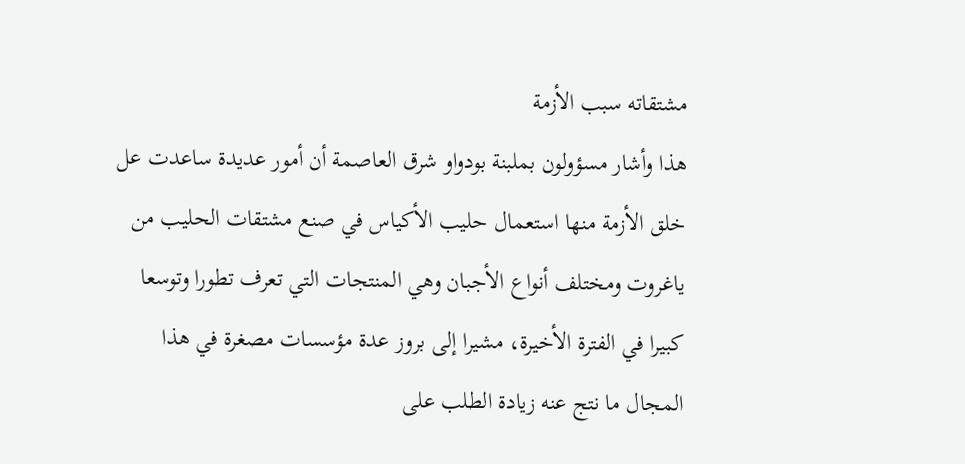مشتقاته سبب الأزمة
هذا وأشار مسؤولون بملبنة بودواو شرق العاصمة أن أمور عديدة ساعدت عل خلق الأزمة منها استعمال حليب الأكياس في صنع مشتقات الحليب من ياغروت ومختلف أنواع الأجبان وهي المنتجات التي تعرف تطورا وتوسعا كبيرا في الفترة الأخيرة، مشيرا إلى بروز عدة مؤسسات مصغرة في هذا المجال ما نتج عنه زيادة الطلب على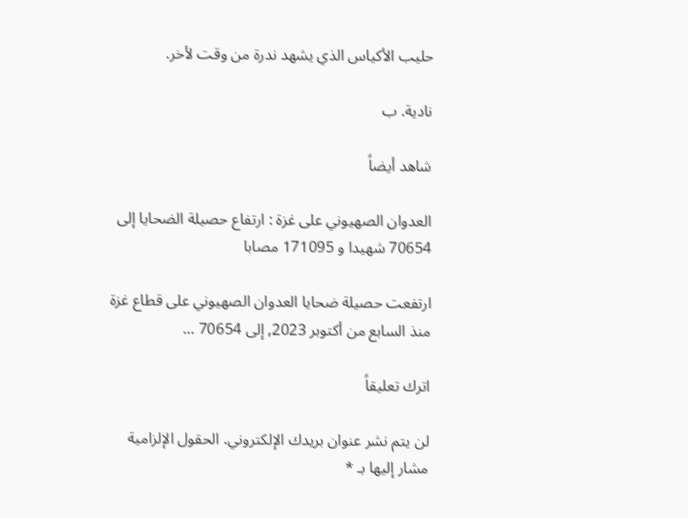حليب الأكياس الذي يشهد ندرة من وقت لأخر.

نادية. ب

شاهد أيضاً

العدوان الصهيوني على غزة : ارتفاع حصيلة الضحايا إلى 70654 شهيدا و 171095 مصابا

ارتفعت حصيلة ضحايا العدوان الصهيوني على قطاع غزة منذ السابع من أكتوبر 2023, إلى 70654 …

اترك تعليقاً

لن يتم نشر عنوان بريدك الإلكتروني. الحقول الإلزامية مشار إليها بـ *